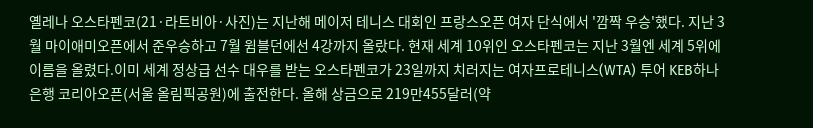옐레나 오스타펜코(21·라트비아·사진)는 지난해 메이저 테니스 대회인 프랑스오픈 여자 단식에서 '깜짝 우승'했다. 지난 3월 마이애미오픈에서 준우승하고 7월 윔블던에선 4강까지 올랐다. 현재 세계 10위인 오스타펜코는 지난 3월엔 세계 5위에 이름을 올렸다.이미 세계 정상급 선수 대우를 받는 오스타펜코가 23일까지 치러지는 여자프로테니스(WTA) 투어 KEB하나은행 코리아오픈(서울 올림픽공원)에 출전한다. 올해 상금으로 219만455달러(약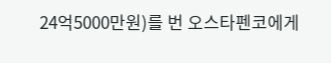24억5000만원)를 번 오스타펜코에게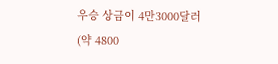우승 상금이 4만3000달러(약 4800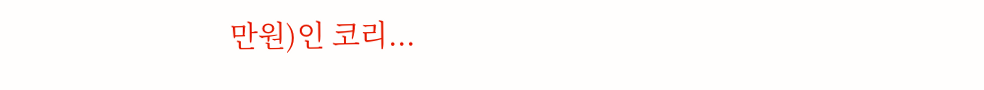만원)인 코리...